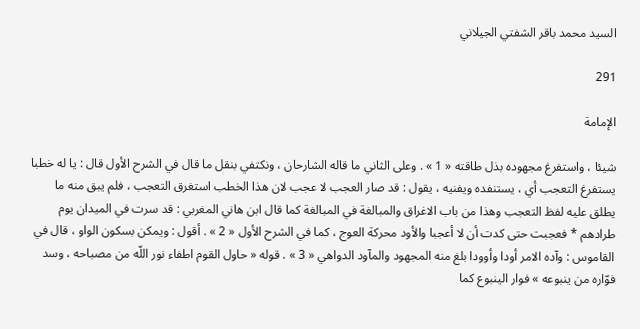السيد محمد باقر الشفتي الجيلاني

291

الإمامة

شيئا ، واستفرغ مجهوده بذل طاقته « 1 » . وعلى الثاني ما قاله الشارحان ، ونكتفي بنقل ما قال في الشرح الأول قال : يا له خطبا يستفرغ التعجب أي ، يستنفده ويفنيه ، يقول : قد صار العجب لا عجب لان هذا الخطب استغرق التعجب ، فلم يبق منه ما يطلق عليه لفظ التعجب وهذا من باب الاغراق والمبالغة في المبالغة كما قال ابن هاني المغربي : قد سرت في الميدان يوم طرادهم * فعجبت حتى كدت أن لا أعجبا والأود محركة العوج ، كما في الشرح الأول « 2 » . أقول : ويمكن بسكون الواو ، قال في القاموس : وآده الامر أودا وأوودا بلغ منه المجهود والمآود الدواهي « 3 » . قوله « حاول القوم اطفاء نور اللّه من مصباحه ، وسد فوّاره من ينبوعه » فوار الينبوع كما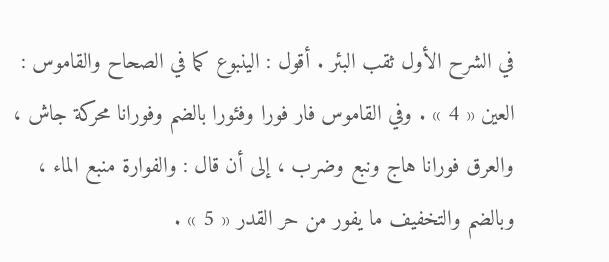في الشرح الأول ثقب البئر . أقول : الينبوع كما في الصحاح والقاموس : العين « 4 » . وفي القاموس فار فورا وفئورا بالضم وفورانا محركة جاش ، والعرق فورانا هاج ونبع وضرب ، إلى أن قال : والفوارة منبع الماء ، وبالضم والتخفيف ما يفور من حر القدر « 5 » .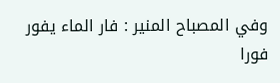وفي المصباح المنير : فار الماء يفور فورا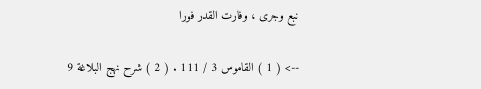نبع وجرى ، وفارت القدر فورا

--> ( 1 ) القاموس 3 / 111 . ( 2 ) شرح نهج البلاغة 9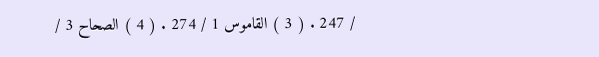/ 247 . ( 3 ) القاموس 1 / 274 . ( 4 ) الصحاح 3 /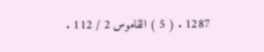1287 . ( 5 ) القاموس 2 / 112 .